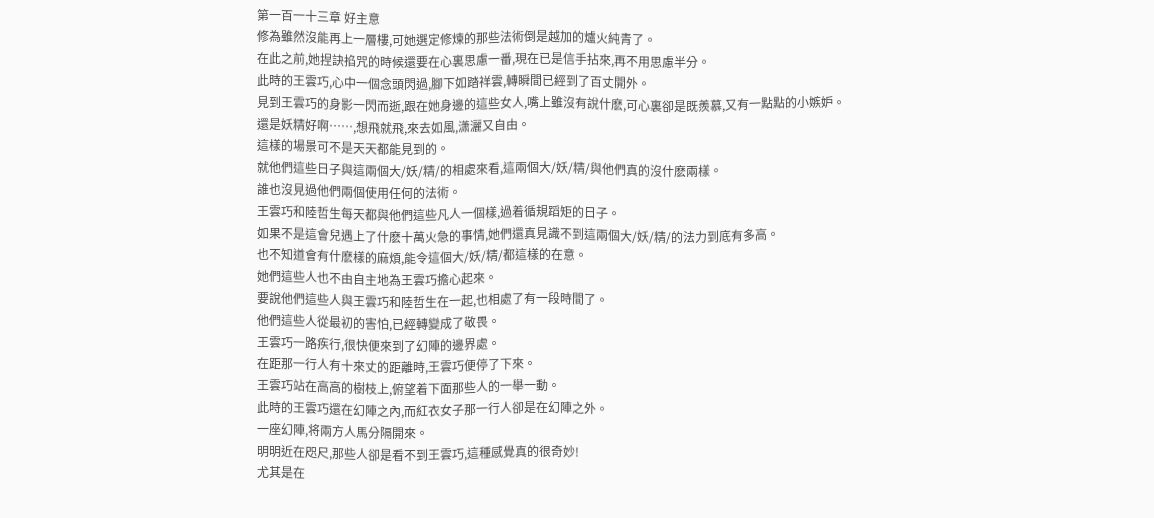第一百一十三章 好主意
修為雖然沒能再上一層樓,可她選定修煉的那些法術倒是越加的爐火純青了。
在此之前,她捏訣掐咒的時候還要在心裏思慮一番,現在已是信手拈來,再不用思慮半分。
此時的王雲巧,心中一個念頭閃過,腳下如踏祥雲,轉瞬間已經到了百丈開外。
見到王雲巧的身影一閃而逝,跟在她身邊的這些女人,嘴上雖沒有說什麽,可心裏卻是既羨慕,又有一點點的小嫉妒。
還是妖精好啊……,想飛就飛,來去如風,潇灑又自由。
這樣的場景可不是天天都能見到的。
就他們這些日子與這兩個大/妖/精/的相處來看,這兩個大/妖/精/與他們真的沒什麽兩樣。
誰也沒見過他們兩個使用任何的法術。
王雲巧和陸哲生每天都與他們這些凡人一個樣,過着循規蹈矩的日子。
如果不是這會兒遇上了什麽十萬火急的事情,她們還真見識不到這兩個大/妖/精/的法力到底有多高。
也不知道會有什麽樣的麻煩,能令這個大/妖/精/都這樣的在意。
她們這些人也不由自主地為王雲巧擔心起來。
要說他們這些人與王雲巧和陸哲生在一起,也相處了有一段時間了。
他們這些人從最初的害怕,已經轉變成了敬畏。
王雲巧一路疾行,很快便來到了幻陣的邊界處。
在距那一行人有十來丈的距離時,王雲巧便停了下來。
王雲巧站在高高的樹枝上,俯望着下面那些人的一舉一動。
此時的王雲巧還在幻陣之內,而紅衣女子那一行人卻是在幻陣之外。
一座幻陣,将兩方人馬分隔開來。
明明近在咫尺,那些人卻是看不到王雲巧,這種感覺真的很奇妙!
尤其是在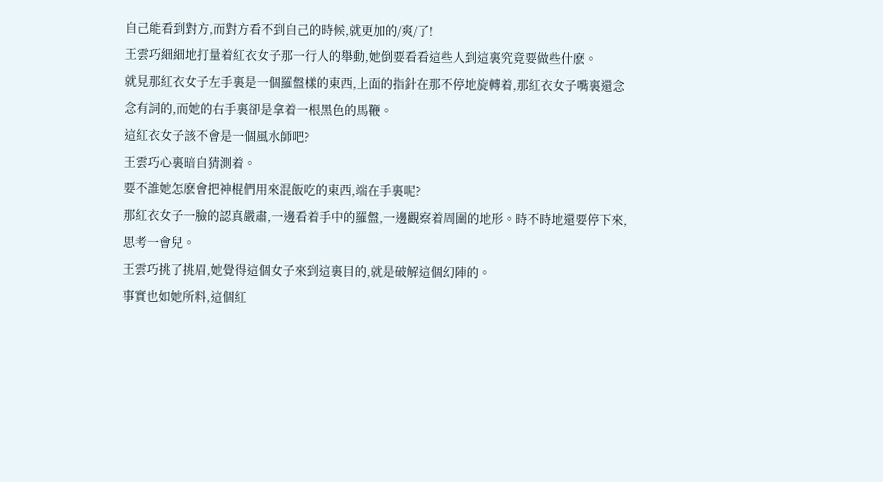自己能看到對方,而對方看不到自己的時候,就更加的/爽/了!
王雲巧細細地打量着紅衣女子那一行人的舉動,她倒要看看這些人到這裏究竟要做些什麽。
就見那紅衣女子左手裏是一個羅盤樣的東西,上面的指針在那不停地旋轉着,那紅衣女子嘴裏還念念有詞的,而她的右手裏卻是拿着一根黑色的馬鞭。
這紅衣女子該不會是一個風水師吧?
王雲巧心裏暗自猜測着。
要不誰她怎麽會把神棍們用來混飯吃的東西,端在手裏呢?
那紅衣女子一臉的認真嚴肅,一邊看着手中的羅盤,一邊觀察着周圍的地形。時不時地還要停下來,思考一會兒。
王雲巧挑了挑眉,她覺得這個女子來到這裏目的,就是破解這個幻陣的。
事實也如她所料,這個紅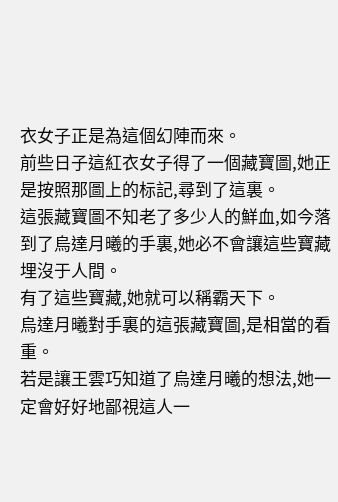衣女子正是為這個幻陣而來。
前些日子這紅衣女子得了一個藏寶圖,她正是按照那圖上的标記,尋到了這裏。
這張藏寶圖不知老了多少人的鮮血,如今落到了烏達月曦的手裏,她必不會讓這些寶藏埋沒于人間。
有了這些寶藏,她就可以稱霸天下。
烏達月曦對手裏的這張藏寶圖,是相當的看重。
若是讓王雲巧知道了烏達月曦的想法,她一定會好好地鄙視這人一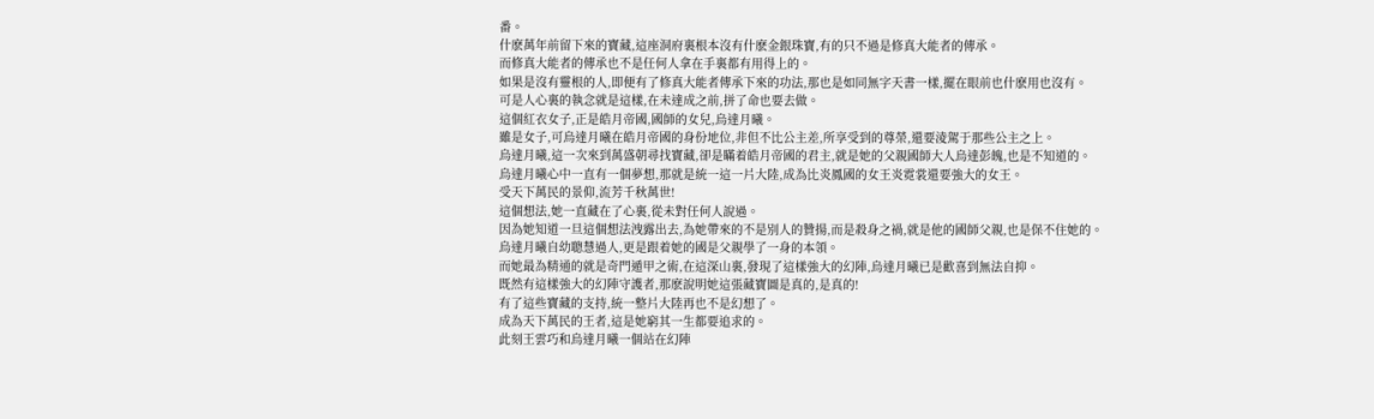番。
什麽萬年前留下來的寶藏,這座洞府裏根本沒有什麽金銀珠寶,有的只不過是修真大能者的傳承。
而修真大能者的傳承也不是任何人拿在手裏都有用得上的。
如果是沒有靈根的人,即便有了修真大能者傳承下來的功法,那也是如同無字天書一樣,擺在眼前也什麽用也沒有。
可是人心裏的執念就是這樣,在未達成之前,拼了命也要去做。
這個紅衣女子,正是皓月帝國,國師的女兒,烏達月曦。
雖是女子,可烏達月曦在皓月帝國的身份地位,非但不比公主差,所享受到的尊榮,還要淩駕于那些公主之上。
烏達月曦,這一次來到萬盛朝尋找寶藏,卻是瞞着皓月帝國的君主,就是她的父親國師大人烏達彭魄,也是不知道的。
烏達月曦心中一直有一個夢想,那就是統一這一片大陸,成為比炎鳳國的女王炎霓裳還要強大的女王。
受天下萬民的景仰,流芳千秋萬世!
這個想法,她一直藏在了心裏,從未對任何人說過。
因為她知道一旦這個想法洩露出去,為她帶來的不是別人的贊揚,而是殺身之禍,就是他的國師父親,也是保不住她的。
烏達月曦自幼聰慧過人,更是跟着她的國是父親學了一身的本領。
而她最為精通的就是奇門遁甲之術,在這深山裏,發現了這樣強大的幻陣,烏達月曦已是歡喜到無法自抑。
既然有這樣強大的幻陣守護者,那麽說明她這張藏寶圖是真的,是真的!
有了這些寶藏的支持,統一整片大陸再也不是幻想了。
成為天下萬民的王者,這是她窮其一生都要追求的。
此刻王雲巧和烏達月曦一個站在幻陣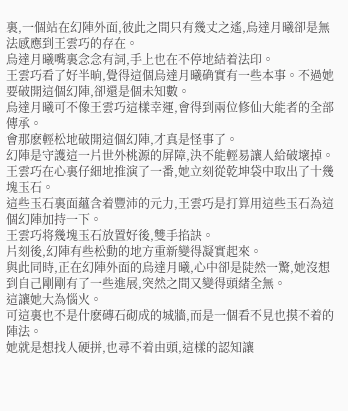裏,一個站在幻陣外面,彼此之間只有幾丈之遙,烏達月曦卻是無法感應到王雲巧的存在。
烏達月曦嘴裏念念有詞,手上也在不停地結着法印。
王雲巧看了好半晌,覺得這個烏達月曦确實有一些本事。不過她要破開這個幻陣,卻還是個未知數。
烏達月曦可不像王雲巧這樣幸運,會得到兩位修仙大能者的全部傳承。
會那麽輕松地破開這個幻陣,才真是怪事了。
幻陣是守護這一片世外桃源的屏障,決不能輕易讓人給破壞掉。
王雲巧在心裏仔細地推演了一番,她立刻從乾坤袋中取出了十幾塊玉石。
這些玉石裏面蘊含着豐沛的元力,王雲巧是打算用這些玉石為這個幻陣加持一下。
王雲巧将幾塊玉石放置好後,雙手掐訣。
片刻後,幻陣有些松動的地方重新變得凝實起來。
與此同時,正在幻陣外面的烏達月曦,心中卻是陡然一驚,她沒想到自己剛剛有了一些進展,突然之間又變得頭緒全無。
這讓她大為惱火。
可這裏也不是什麽磚石砌成的城牆,而是一個看不見也摸不着的陣法。
她就是想找人硬拼,也尋不着由頭,這樣的認知讓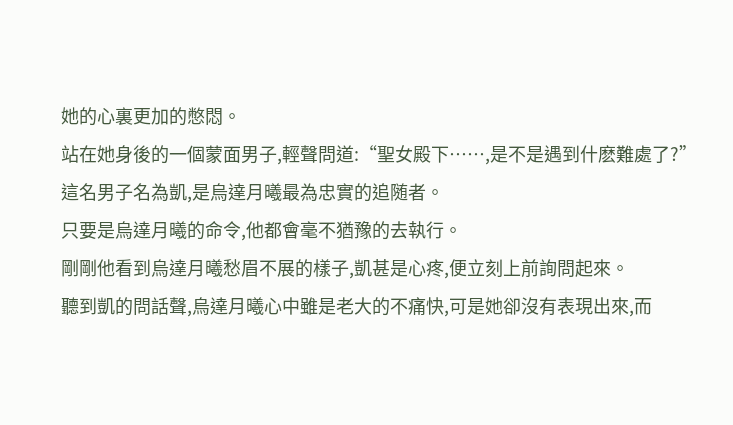她的心裏更加的憋悶。
站在她身後的一個蒙面男子,輕聲問道:“聖女殿下……,是不是遇到什麽難處了?”
這名男子名為凱,是烏達月曦最為忠實的追随者。
只要是烏達月曦的命令,他都會毫不猶豫的去執行。
剛剛他看到烏達月曦愁眉不展的樣子,凱甚是心疼,便立刻上前詢問起來。
聽到凱的問話聲,烏達月曦心中雖是老大的不痛快,可是她卻沒有表現出來,而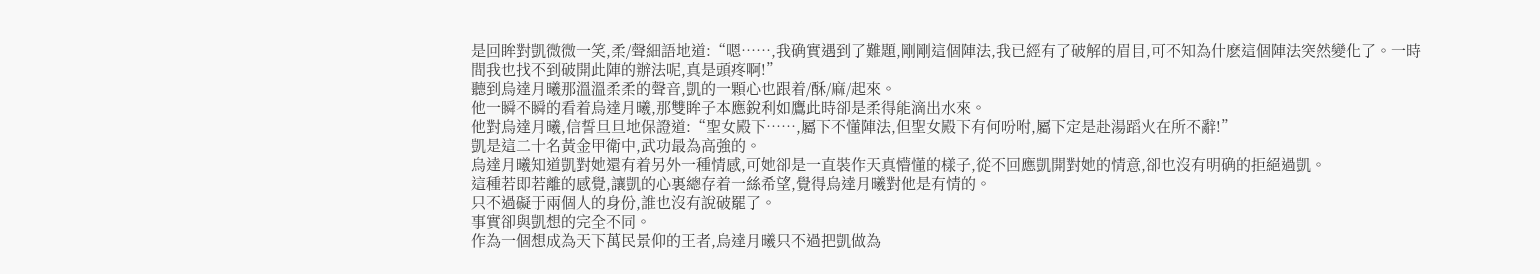是回眸對凱微微一笑,柔/聲細語地道:“嗯……,我确實遇到了難題,剛剛這個陣法,我已經有了破解的眉目,可不知為什麽這個陣法突然變化了。一時間我也找不到破開此陣的辦法呢,真是頭疼啊!”
聽到烏達月曦那溫溫柔柔的聲音,凱的一顆心也跟着/酥/麻/起來。
他一瞬不瞬的看着烏達月曦,那雙眸子本應銳利如鷹此時卻是柔得能滴出水來。
他對烏達月曦,信誓旦旦地保證道:“聖女殿下……,屬下不懂陣法,但聖女殿下有何吩咐,屬下定是赴湯蹈火在所不辭!”
凱是這二十名黃金甲衛中,武功最為高強的。
烏達月曦知道凱對她還有着另外一種情感,可她卻是一直裝作天真懵懂的樣子,從不回應凱開對她的情意,卻也沒有明确的拒絕過凱。
這種若即若離的感覺,讓凱的心裏總存着一絲希望,覺得烏達月曦對他是有情的。
只不過礙于兩個人的身份,誰也沒有說破罷了。
事實卻與凱想的完全不同。
作為一個想成為天下萬民景仰的王者,烏達月曦只不過把凱做為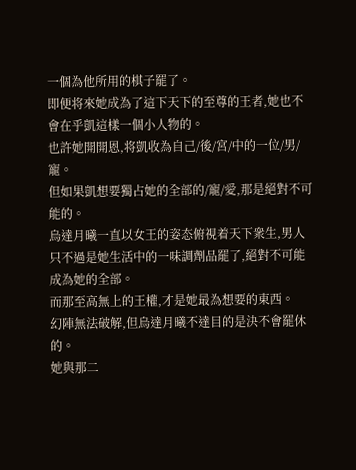一個為他所用的棋子罷了。
即便将來她成為了這下天下的至尊的王者,她也不會在乎凱這樣一個小人物的。
也許她開開恩,将凱收為自己/後/宮/中的一位/男/寵。
但如果凱想要獨占她的全部的/寵/愛,那是絕對不可能的。
烏達月曦一直以女王的姿态俯視着天下衆生,男人只不過是她生活中的一味調劑品罷了,絕對不可能成為她的全部。
而那至高無上的王權,才是她最為想要的東西。
幻陣無法破解,但烏達月曦不達目的是決不會罷休的。
她與那二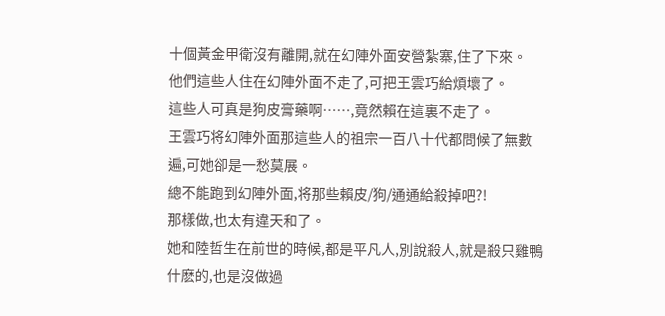十個黃金甲衛沒有離開,就在幻陣外面安營紮寨,住了下來。
他們這些人住在幻陣外面不走了,可把王雲巧給煩壞了。
這些人可真是狗皮膏藥啊……,竟然賴在這裏不走了。
王雲巧将幻陣外面那這些人的祖宗一百八十代都問候了無數遍,可她卻是一愁莫展。
總不能跑到幻陣外面,将那些賴皮/狗/通通給殺掉吧?!
那樣做,也太有違天和了。
她和陸哲生在前世的時候,都是平凡人,別說殺人,就是殺只雞鴨什麽的,也是沒做過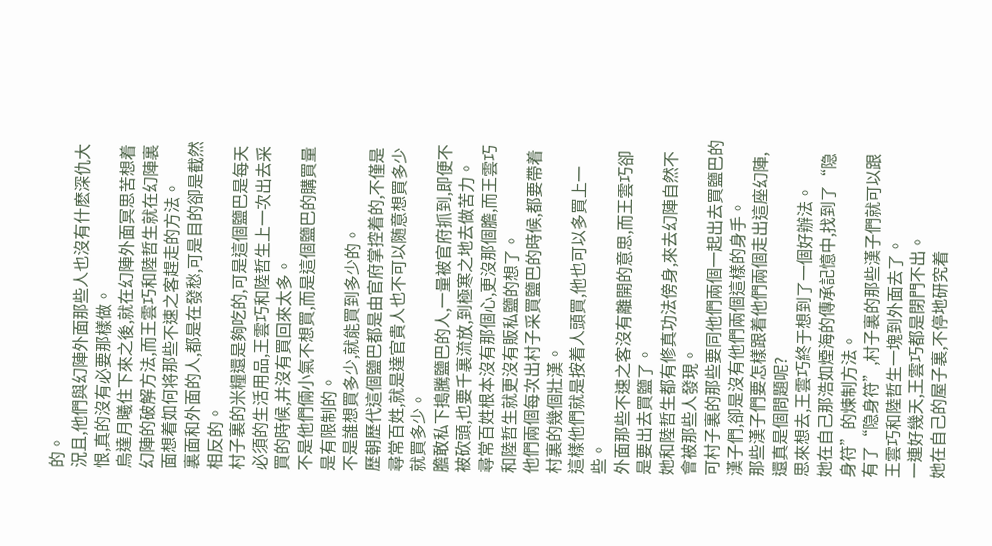的。
況且,他們與幻陣外面那些人也沒有什麽深仇大恨,真的沒有必要那樣做。
烏達月曦住下來之後,就在幻陣外面冥思苦想着幻陣的破解方法,而王雲巧和陸哲生就在幻陣裏面想着如何将那些不速之客趕走的方法。
裏面和外面的人,都是在發愁,可是目的卻是截然相反的。
村子裏的米糧還是夠吃的,可是這個鹽巴是每天必須的生活用品,王雲巧和陸哲生上一次出去采買的時候,并沒有買回來太多。
不是他們倆小氣不想買,而是這個鹽巴的購買量是有限制的。
不是誰想買多少,就能買到多少的。
歷朝歷代這個鹽巴都是由官府掌控着的,不僅是尋常百姓,就是達官貴人也不可以随意想買多少就買多少。
膽敢私下搗騰鹽巴的人,一量被官府抓到,即便不被砍頭,也要千裏流放,到極寒之地去做苦力。
尋常百姓根本沒有那個心,更沒那個膽,而王雲巧和陸哲生就更沒有販私鹽的想了。
他們兩個每次出村子采買鹽巴的時候,都要帶着村裏的幾個壯漢。
這樣他們就是按着人頭買,他也可以多買上一些。
外面那些不速之客沒有離開的意思,而王雲巧卻是要出去買鹽了。
她和陸哲生都有修真功法傍身,來去幻陣自然不會被那些人發現。
可村子裏的那些要同他們兩個一起出去買鹽巴的漢子們,卻是沒有他們兩個這樣的身手。
那些漢子們要怎樣跟着他們兩個走出這座幻陣,還真是個問題呢?
思來想去,王雲巧終于想到了一個好辦法。
她在自己那浩如煙海的傳承記憶中,找到了“隐身符”的煉制方法。
有了“隐身符”,村子裏的那些漢子們就可以跟王雲巧和陸哲生一塊到外面去了。
一連好幾天,王雲巧都是閉門不出。
她在自己的屋子裏,不停地研究着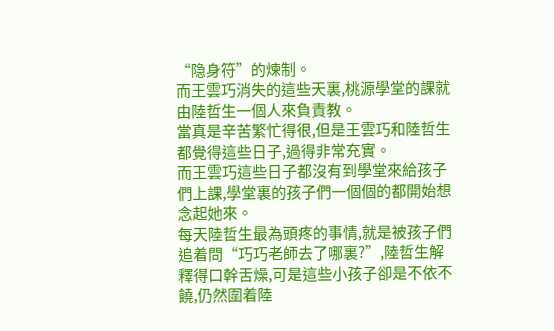“隐身符”的煉制。
而王雲巧消失的這些天裏,桃源學堂的課就由陸哲生一個人來負責教。
當真是辛苦繁忙得很,但是王雲巧和陸哲生都覺得這些日子,過得非常充實。
而王雲巧這些日子都沒有到學堂來給孩子們上課,學堂裏的孩子們一個個的都開始想念起她來。
每天陸哲生最為頭疼的事情,就是被孩子們追着問“巧巧老師去了哪裏?”,陸哲生解釋得口幹舌燥,可是這些小孩子卻是不依不饒,仍然圍着陸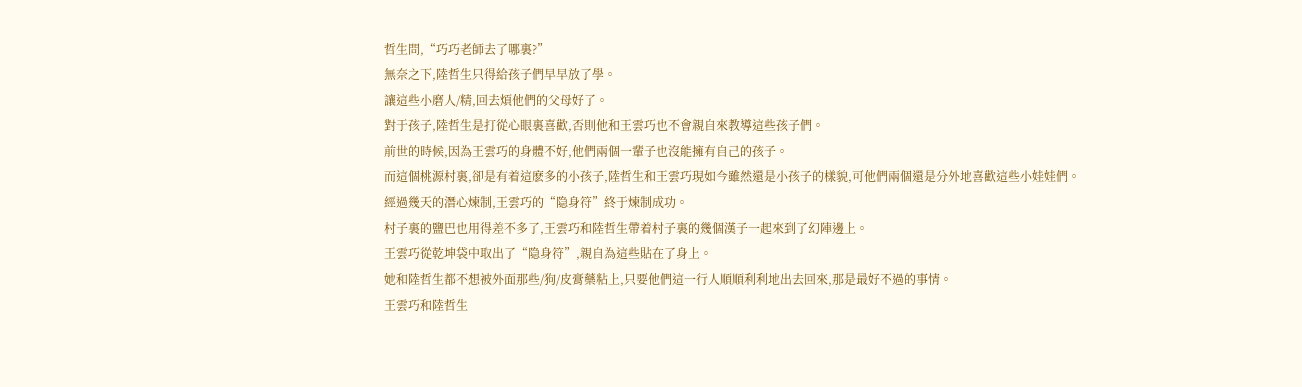哲生問,“巧巧老師去了哪裏?”
無奈之下,陸哲生只得給孩子們早早放了學。
讓這些小磨人/精,回去煩他們的父母好了。
對于孩子,陸哲生是打從心眼裏喜歡,否則他和王雲巧也不會親自來教導這些孩子們。
前世的時候,因為王雲巧的身體不好,他們兩個一輩子也沒能擁有自己的孩子。
而這個桃源村裏,卻是有着這麽多的小孩子,陸哲生和王雲巧現如今雖然還是小孩子的樣貌,可他們兩個還是分外地喜歡這些小娃娃們。
經過幾天的潛心煉制,王雲巧的“隐身符”終于煉制成功。
村子裏的鹽巴也用得差不多了,王雲巧和陸哲生帶着村子裏的幾個漢子一起來到了幻陣邊上。
王雲巧從乾坤袋中取出了“隐身符”,親自為這些貼在了身上。
她和陸哲生都不想被外面那些/狗/皮膏藥粘上,只要他們這一行人順順利利地出去回來,那是最好不過的事情。
王雲巧和陸哲生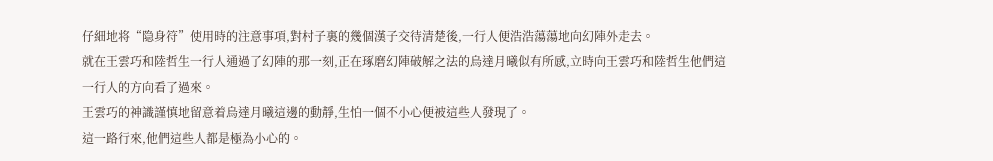仔細地将“隐身符”使用時的注意事項,對村子裏的幾個漢子交待清楚後,一行人便浩浩蕩蕩地向幻陣外走去。
就在王雲巧和陸哲生一行人通過了幻陣的那一刻,正在琢磨幻陣破解之法的烏達月曦似有所感,立時向王雲巧和陸哲生他們這一行人的方向看了過來。
王雲巧的神識謹慎地留意着烏達月曦這邊的動靜,生怕一個不小心便被這些人發現了。
這一路行來,他們這些人都是極為小心的。